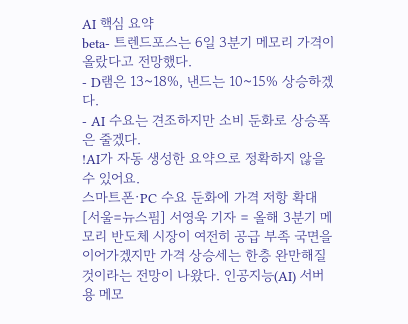AI 핵심 요약
beta- 트렌드포스는 6일 3분기 메모리 가격이 올랐다고 전망했다.
- D램은 13~18%, 낸드는 10~15% 상승하겠다.
- AI 수요는 견조하지만 소비 둔화로 상승폭은 줄겠다.
!AI가 자동 생성한 요약으로 정확하지 않을 수 있어요.
스마트폰·PC 수요 둔화에 가격 저항 확대
[서울=뉴스핌] 서영욱 기자 = 올해 3분기 메모리 반도체 시장이 여전히 공급 부족 국면을 이어가겠지만 가격 상승세는 한층 완만해질 것이라는 전망이 나왔다. 인공지능(AI) 서버용 메모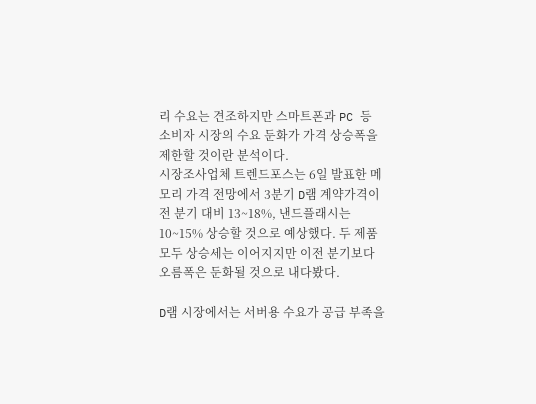리 수요는 견조하지만 스마트폰과 PC 등 소비자 시장의 수요 둔화가 가격 상승폭을 제한할 것이란 분석이다.
시장조사업체 트렌드포스는 6일 발표한 메모리 가격 전망에서 3분기 D램 계약가격이 전 분기 대비 13~18%, 낸드플래시는 10~15% 상승할 것으로 예상했다. 두 제품 모두 상승세는 이어지지만 이전 분기보다 오름폭은 둔화될 것으로 내다봤다.

D램 시장에서는 서버용 수요가 공급 부족을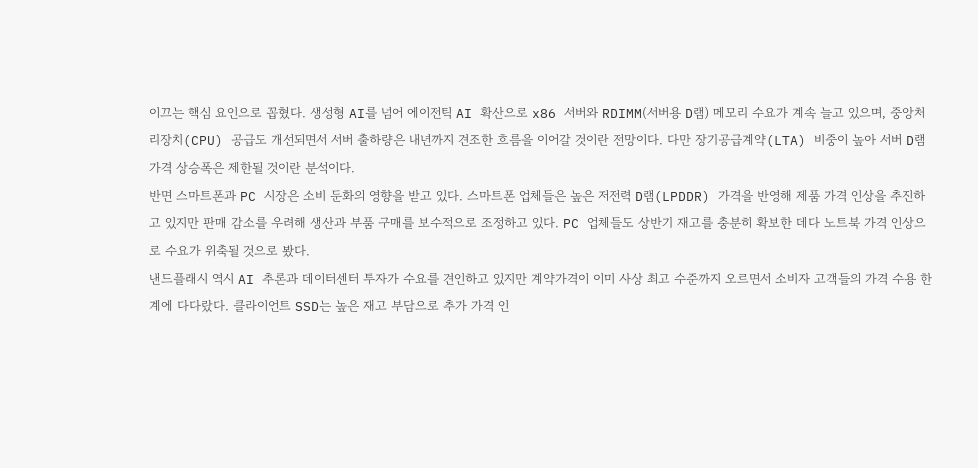이끄는 핵심 요인으로 꼽혔다. 생성형 AI를 넘어 에이전틱 AI 확산으로 x86 서버와 RDIMM(서버용 D램) 메모리 수요가 계속 늘고 있으며, 중앙처리장치(CPU) 공급도 개선되면서 서버 출하량은 내년까지 견조한 흐름을 이어갈 것이란 전망이다. 다만 장기공급계약(LTA) 비중이 높아 서버 D램 가격 상승폭은 제한될 것이란 분석이다.
반면 스마트폰과 PC 시장은 소비 둔화의 영향을 받고 있다. 스마트폰 업체들은 높은 저전력 D램(LPDDR) 가격을 반영해 제품 가격 인상을 추진하고 있지만 판매 감소를 우려해 생산과 부품 구매를 보수적으로 조정하고 있다. PC 업체들도 상반기 재고를 충분히 확보한 데다 노트북 가격 인상으로 수요가 위축될 것으로 봤다.
낸드플래시 역시 AI 추론과 데이터센터 투자가 수요를 견인하고 있지만 계약가격이 이미 사상 최고 수준까지 오르면서 소비자 고객들의 가격 수용 한계에 다다랐다. 클라이언트 SSD는 높은 재고 부담으로 추가 가격 인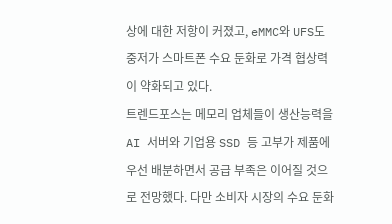상에 대한 저항이 커졌고, eMMC와 UFS도 중저가 스마트폰 수요 둔화로 가격 협상력이 약화되고 있다.
트렌드포스는 메모리 업체들이 생산능력을 AI 서버와 기업용 SSD 등 고부가 제품에 우선 배분하면서 공급 부족은 이어질 것으로 전망했다. 다만 소비자 시장의 수요 둔화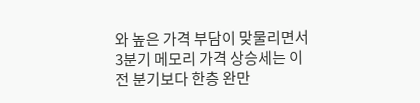와 높은 가격 부담이 맞물리면서 3분기 메모리 가격 상승세는 이전 분기보다 한층 완만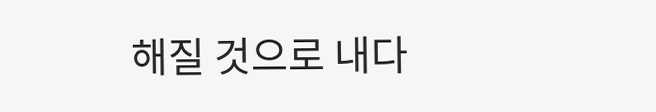해질 것으로 내다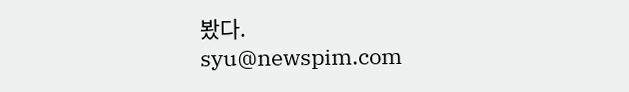봤다.
syu@newspim.com